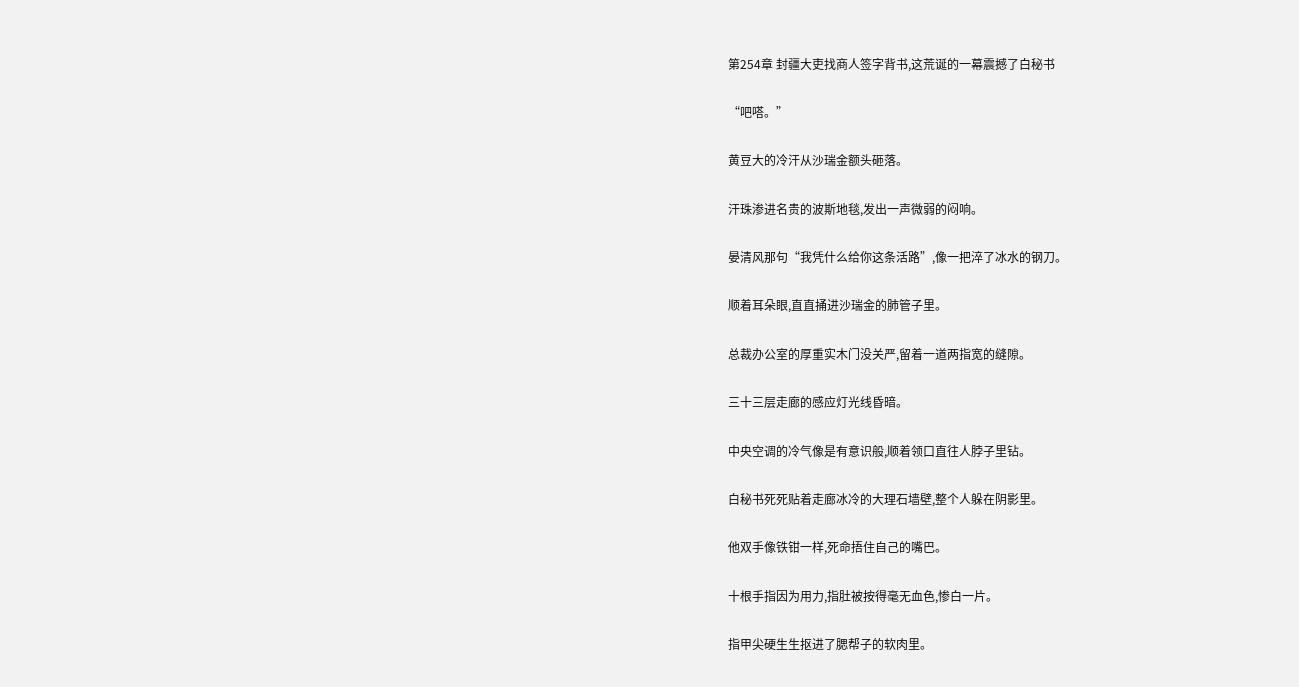第254章 封疆大吏找商人签字背书,这荒诞的一幕震撼了白秘书

“吧嗒。”

黄豆大的冷汗从沙瑞金额头砸落。

汗珠渗进名贵的波斯地毯,发出一声微弱的闷响。

晏清风那句“我凭什么给你这条活路”,像一把淬了冰水的钢刀。

顺着耳朵眼,直直捅进沙瑞金的肺管子里。

总裁办公室的厚重实木门没关严,留着一道两指宽的缝隙。

三十三层走廊的感应灯光线昏暗。

中央空调的冷气像是有意识般,顺着领口直往人脖子里钻。

白秘书死死贴着走廊冰冷的大理石墙壁,整个人躲在阴影里。

他双手像铁钳一样,死命捂住自己的嘴巴。

十根手指因为用力,指肚被按得毫无血色,惨白一片。

指甲尖硬生生抠进了腮帮子的软肉里。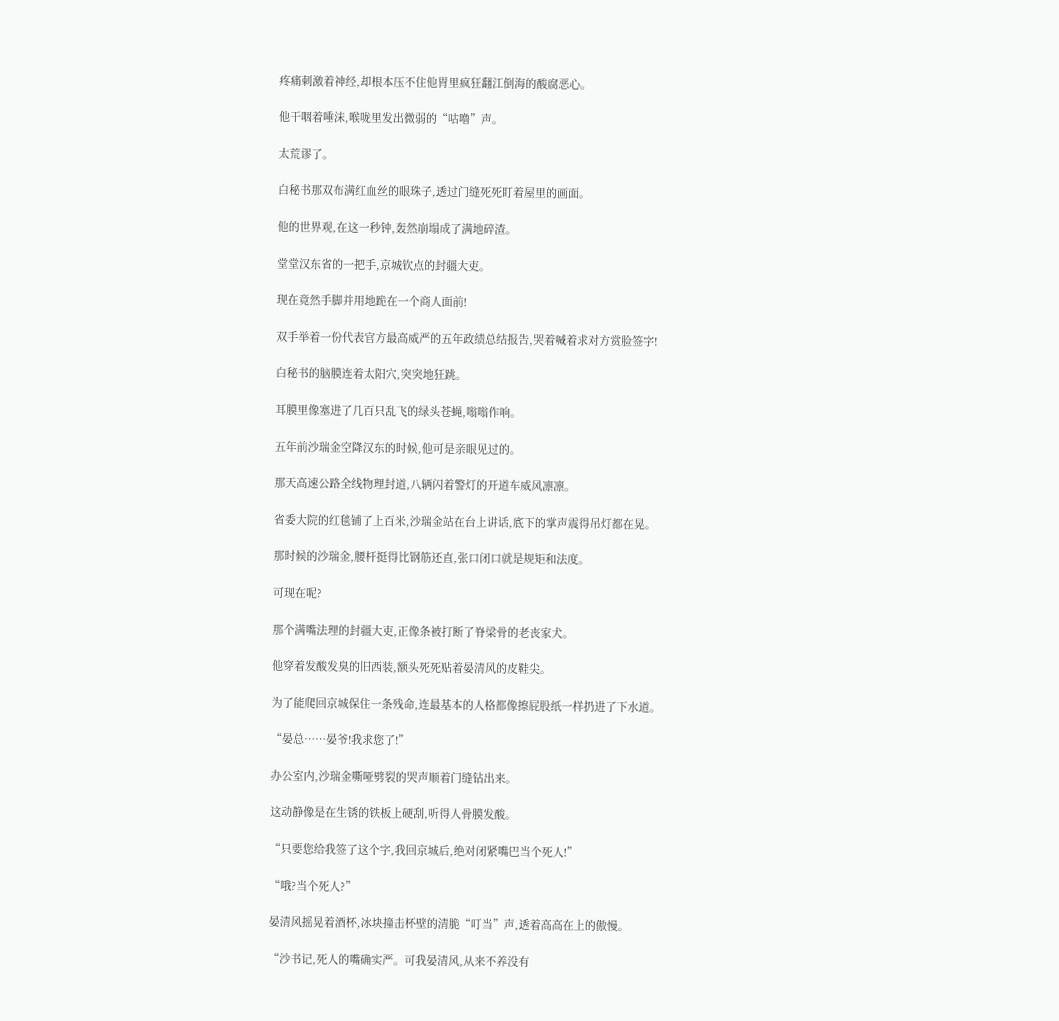疼痛刺激着神经,却根本压不住他胃里疯狂翻江倒海的酸腐恶心。

他干咽着唾沫,喉咙里发出微弱的“咕噜”声。

太荒谬了。

白秘书那双布满红血丝的眼珠子,透过门缝死死盯着屋里的画面。

他的世界观,在这一秒钟,轰然崩塌成了满地碎渣。

堂堂汉东省的一把手,京城钦点的封疆大吏。

现在竟然手脚并用地跪在一个商人面前!

双手举着一份代表官方最高威严的五年政绩总结报告,哭着喊着求对方赏脸签字!

白秘书的脑膜连着太阳穴,突突地狂跳。

耳膜里像塞进了几百只乱飞的绿头苍蝇,嗡嗡作响。

五年前沙瑞金空降汉东的时候,他可是亲眼见过的。

那天高速公路全线物理封道,八辆闪着警灯的开道车威风凛凛。

省委大院的红毯铺了上百米,沙瑞金站在台上讲话,底下的掌声震得吊灯都在晃。

那时候的沙瑞金,腰杆挺得比钢筋还直,张口闭口就是规矩和法度。

可现在呢?

那个满嘴法理的封疆大吏,正像条被打断了脊梁骨的老丧家犬。

他穿着发酸发臭的旧西装,额头死死贴着晏清风的皮鞋尖。

为了能爬回京城保住一条残命,连最基本的人格都像擦屁股纸一样扔进了下水道。

“晏总……晏爷!我求您了!”

办公室内,沙瑞金嘶哑劈裂的哭声顺着门缝钻出来。

这动静像是在生锈的铁板上硬刮,听得人骨膜发酸。

“只要您给我签了这个字,我回京城后,绝对闭紧嘴巴当个死人!”

“哦?当个死人?”

晏清风摇晃着酒杯,冰块撞击杯壁的清脆“叮当”声,透着高高在上的傲慢。

“沙书记,死人的嘴确实严。可我晏清风,从来不养没有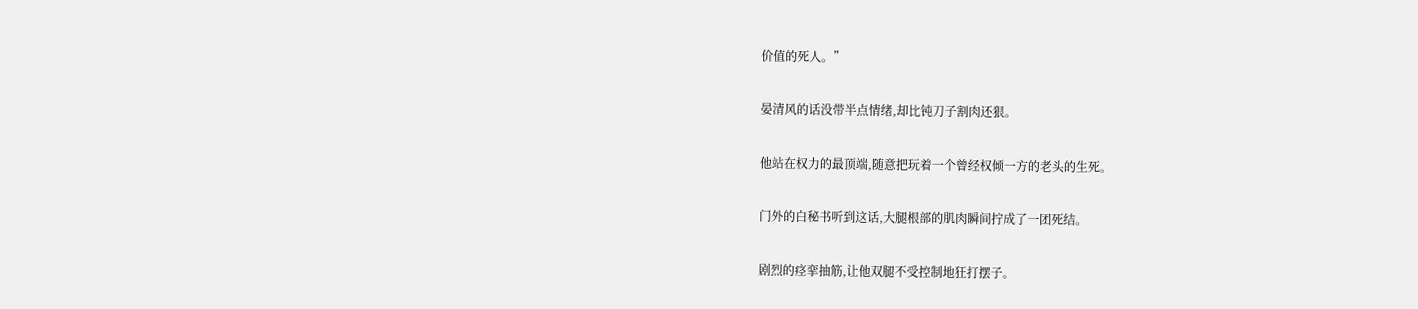价值的死人。”

晏清风的话没带半点情绪,却比钝刀子割肉还狠。

他站在权力的最顶端,随意把玩着一个曾经权倾一方的老头的生死。

门外的白秘书听到这话,大腿根部的肌肉瞬间拧成了一团死结。

剧烈的痉挛抽筋,让他双腿不受控制地狂打摆子。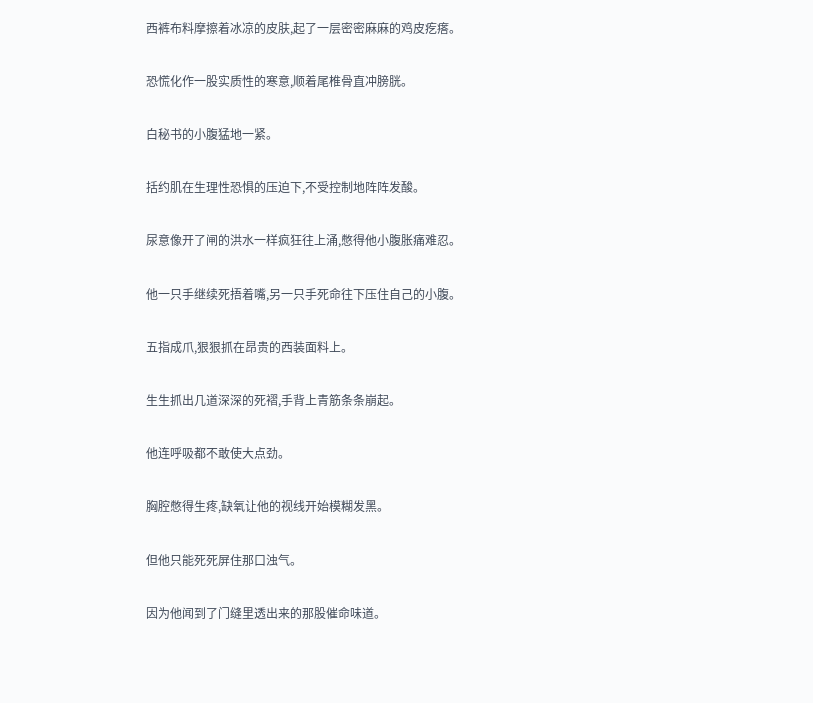西裤布料摩擦着冰凉的皮肤,起了一层密密麻麻的鸡皮疙瘩。

恐慌化作一股实质性的寒意,顺着尾椎骨直冲膀胱。

白秘书的小腹猛地一紧。

括约肌在生理性恐惧的压迫下,不受控制地阵阵发酸。

尿意像开了闸的洪水一样疯狂往上涌,憋得他小腹胀痛难忍。

他一只手继续死捂着嘴,另一只手死命往下压住自己的小腹。

五指成爪,狠狠抓在昂贵的西装面料上。

生生抓出几道深深的死褶,手背上青筋条条崩起。

他连呼吸都不敢使大点劲。

胸腔憋得生疼,缺氧让他的视线开始模糊发黑。

但他只能死死屏住那口浊气。

因为他闻到了门缝里透出来的那股催命味道。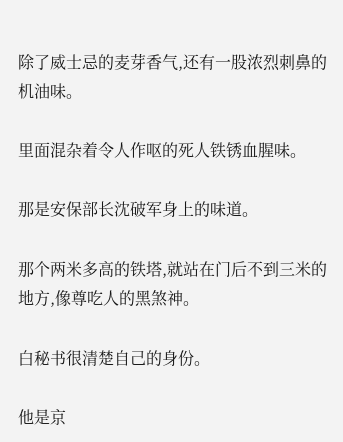除了威士忌的麦芽香气,还有一股浓烈刺鼻的机油味。

里面混杂着令人作呕的死人铁锈血腥味。

那是安保部长沈破军身上的味道。

那个两米多高的铁塔,就站在门后不到三米的地方,像尊吃人的黑煞神。

白秘书很清楚自己的身份。

他是京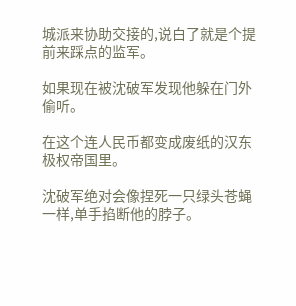城派来协助交接的,说白了就是个提前来踩点的监军。

如果现在被沈破军发现他躲在门外偷听。

在这个连人民币都变成废纸的汉东极权帝国里。

沈破军绝对会像捏死一只绿头苍蝇一样,单手掐断他的脖子。